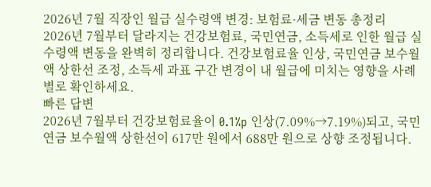2026년 7월 직장인 월급 실수령액 변경: 보험료·세금 변동 총정리
2026년 7월부터 달라지는 건강보험료, 국민연금, 소득세로 인한 월급 실수령액 변동을 완벽히 정리합니다. 건강보험료율 인상, 국민연금 보수월액 상한선 조정, 소득세 과표 구간 변경이 내 월급에 미치는 영향을 사례별로 확인하세요.
빠른 답변
2026년 7월부터 건강보험료율이 0.1%p 인상(7.09%→7.19%)되고, 국민연금 보수월액 상한선이 617만 원에서 688만 원으로 상향 조정됩니다.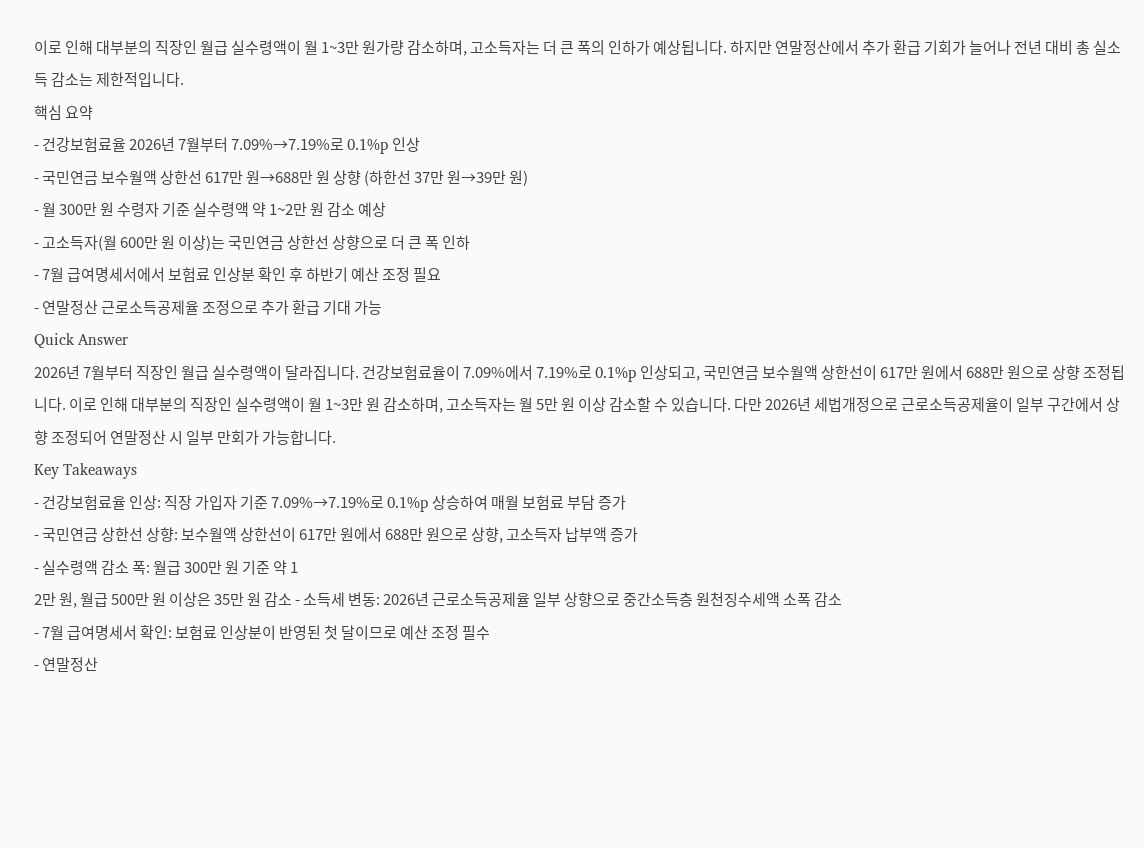이로 인해 대부분의 직장인 월급 실수령액이 월 1~3만 원가량 감소하며, 고소득자는 더 큰 폭의 인하가 예상됩니다. 하지만 연말정산에서 추가 환급 기회가 늘어나 전년 대비 총 실소득 감소는 제한적입니다.
핵심 요약
- 건강보험료율 2026년 7월부터 7.09%→7.19%로 0.1%p 인상
- 국민연금 보수월액 상한선 617만 원→688만 원 상향 (하한선 37만 원→39만 원)
- 월 300만 원 수령자 기준 실수령액 약 1~2만 원 감소 예상
- 고소득자(월 600만 원 이상)는 국민연금 상한선 상향으로 더 큰 폭 인하
- 7월 급여명세서에서 보험료 인상분 확인 후 하반기 예산 조정 필요
- 연말정산 근로소득공제율 조정으로 추가 환급 기대 가능
Quick Answer
2026년 7월부터 직장인 월급 실수령액이 달라집니다. 건강보험료율이 7.09%에서 7.19%로 0.1%p 인상되고, 국민연금 보수월액 상한선이 617만 원에서 688만 원으로 상향 조정됩니다. 이로 인해 대부분의 직장인 실수령액이 월 1~3만 원 감소하며, 고소득자는 월 5만 원 이상 감소할 수 있습니다. 다만 2026년 세법개정으로 근로소득공제율이 일부 구간에서 상향 조정되어 연말정산 시 일부 만회가 가능합니다.
Key Takeaways
- 건강보험료율 인상: 직장 가입자 기준 7.09%→7.19%로 0.1%p 상승하여 매월 보험료 부담 증가
- 국민연금 상한선 상향: 보수월액 상한선이 617만 원에서 688만 원으로 상향, 고소득자 납부액 증가
- 실수령액 감소 폭: 월급 300만 원 기준 약 1
2만 원, 월급 500만 원 이상은 35만 원 감소 - 소득세 변동: 2026년 근로소득공제율 일부 상향으로 중간소득층 원천징수세액 소폭 감소
- 7월 급여명세서 확인: 보험료 인상분이 반영된 첫 달이므로 예산 조정 필수
- 연말정산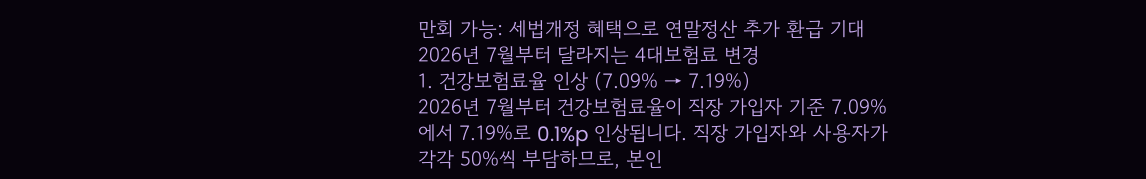만회 가능: 세법개정 혜택으로 연말정산 추가 환급 기대
2026년 7월부터 달라지는 4대보험료 변경
1. 건강보험료율 인상 (7.09% → 7.19%)
2026년 7월부터 건강보험료율이 직장 가입자 기준 7.09%에서 7.19%로 0.1%p 인상됩니다. 직장 가입자와 사용자가 각각 50%씩 부담하므로, 본인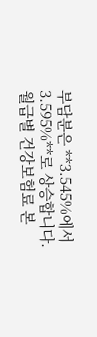부담분은 **3.545%에서 3.595%**로 상승합니다.
월급별 건강보험료 본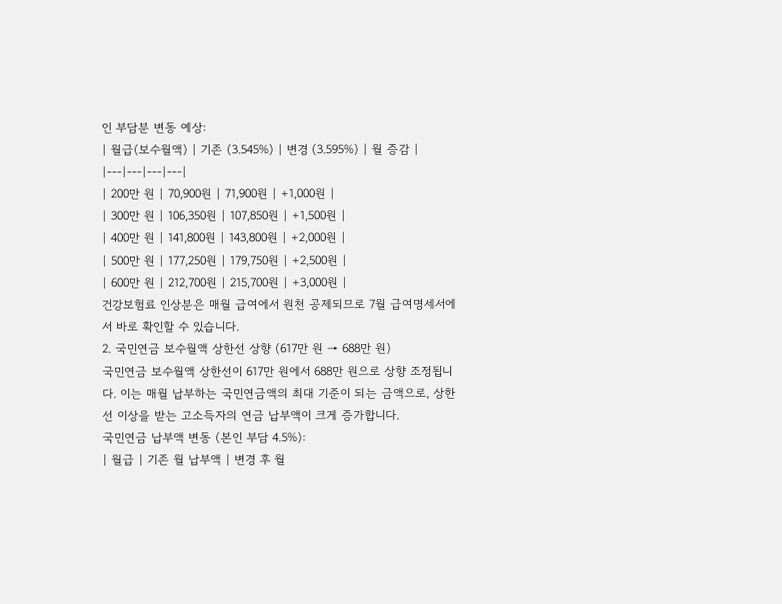인 부담분 변동 예상:
| 월급(보수월액) | 기존 (3.545%) | 변경 (3.595%) | 월 증감 |
|---|---|---|---|
| 200만 원 | 70,900원 | 71,900원 | +1,000원 |
| 300만 원 | 106,350원 | 107,850원 | +1,500원 |
| 400만 원 | 141,800원 | 143,800원 | +2,000원 |
| 500만 원 | 177,250원 | 179,750원 | +2,500원 |
| 600만 원 | 212,700원 | 215,700원 | +3,000원 |
건강보험료 인상분은 매월 급여에서 원천 공제되므로 7월 급여명세서에서 바로 확인할 수 있습니다.
2. 국민연금 보수월액 상한선 상향 (617만 원 → 688만 원)
국민연금 보수월액 상한선이 617만 원에서 688만 원으로 상향 조정됩니다. 이는 매월 납부하는 국민연금액의 최대 기준이 되는 금액으로, 상한선 이상을 받는 고소득자의 연금 납부액이 크게 증가합니다.
국민연금 납부액 변동 (본인 부담 4.5%):
| 월급 | 기존 월 납부액 | 변경 후 월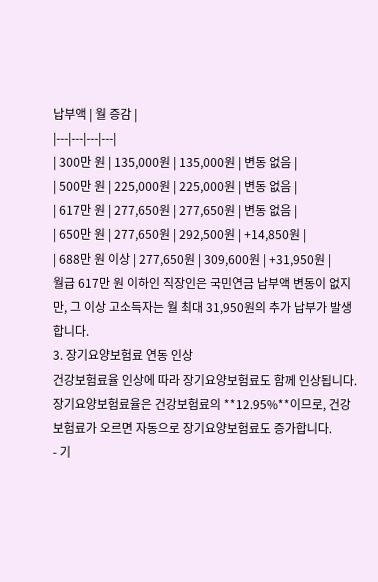납부액 | 월 증감 |
|---|---|---|---|
| 300만 원 | 135,000원 | 135,000원 | 변동 없음 |
| 500만 원 | 225,000원 | 225,000원 | 변동 없음 |
| 617만 원 | 277,650원 | 277,650원 | 변동 없음 |
| 650만 원 | 277,650원 | 292,500원 | +14,850원 |
| 688만 원 이상 | 277,650원 | 309,600원 | +31,950원 |
월급 617만 원 이하인 직장인은 국민연금 납부액 변동이 없지만, 그 이상 고소득자는 월 최대 31,950원의 추가 납부가 발생합니다.
3. 장기요양보험료 연동 인상
건강보험료율 인상에 따라 장기요양보험료도 함께 인상됩니다. 장기요양보험료율은 건강보험료의 **12.95%**이므로, 건강보험료가 오르면 자동으로 장기요양보험료도 증가합니다.
- 기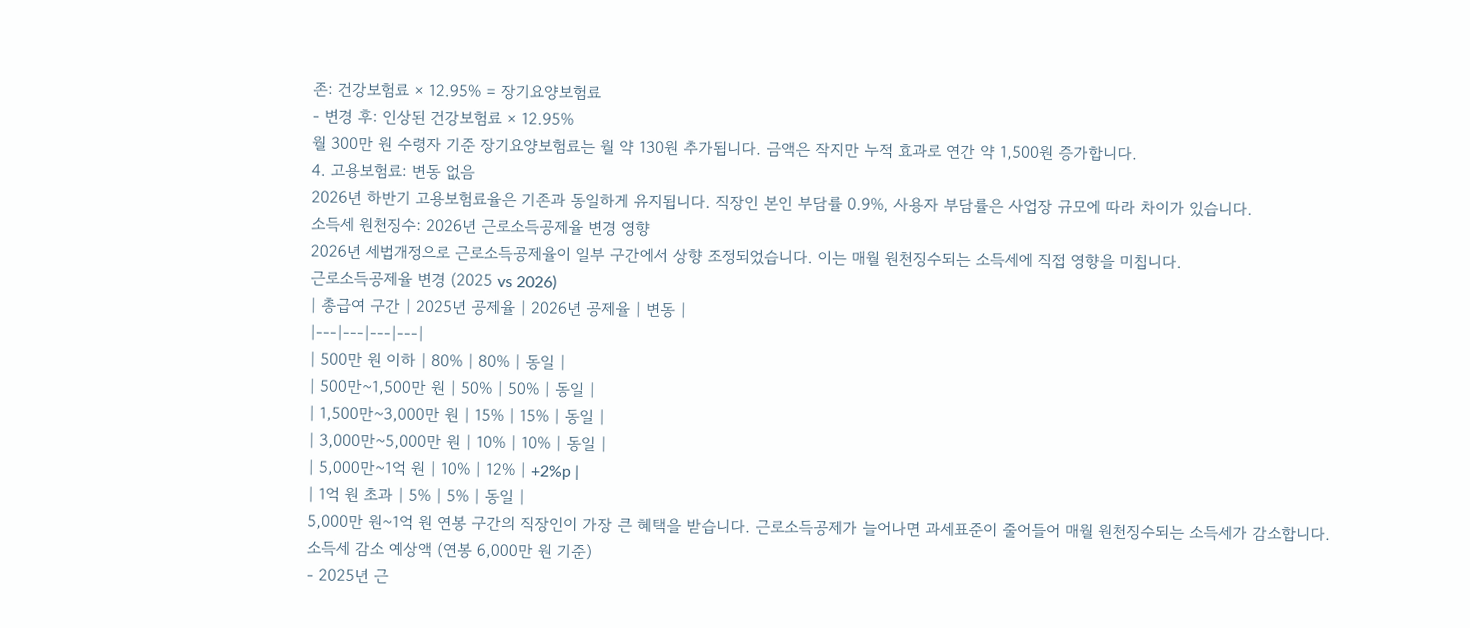존: 건강보험료 × 12.95% = 장기요양보험료
- 변경 후: 인상된 건강보험료 × 12.95%
월 300만 원 수령자 기준 장기요양보험료는 월 약 130원 추가됩니다. 금액은 작지만 누적 효과로 연간 약 1,500원 증가합니다.
4. 고용보험료: 변동 없음
2026년 하반기 고용보험료율은 기존과 동일하게 유지됩니다. 직장인 본인 부담률 0.9%, 사용자 부담률은 사업장 규모에 따라 차이가 있습니다.
소득세 원천징수: 2026년 근로소득공제율 변경 영향
2026년 세법개정으로 근로소득공제율이 일부 구간에서 상향 조정되었습니다. 이는 매월 원천징수되는 소득세에 직접 영향을 미칩니다.
근로소득공제율 변경 (2025 vs 2026)
| 총급여 구간 | 2025년 공제율 | 2026년 공제율 | 변동 |
|---|---|---|---|
| 500만 원 이하 | 80% | 80% | 동일 |
| 500만~1,500만 원 | 50% | 50% | 동일 |
| 1,500만~3,000만 원 | 15% | 15% | 동일 |
| 3,000만~5,000만 원 | 10% | 10% | 동일 |
| 5,000만~1억 원 | 10% | 12% | +2%p |
| 1억 원 초과 | 5% | 5% | 동일 |
5,000만 원~1억 원 연봉 구간의 직장인이 가장 큰 혜택을 받습니다. 근로소득공제가 늘어나면 과세표준이 줄어들어 매월 원천징수되는 소득세가 감소합니다.
소득세 감소 예상액 (연봉 6,000만 원 기준)
- 2025년 근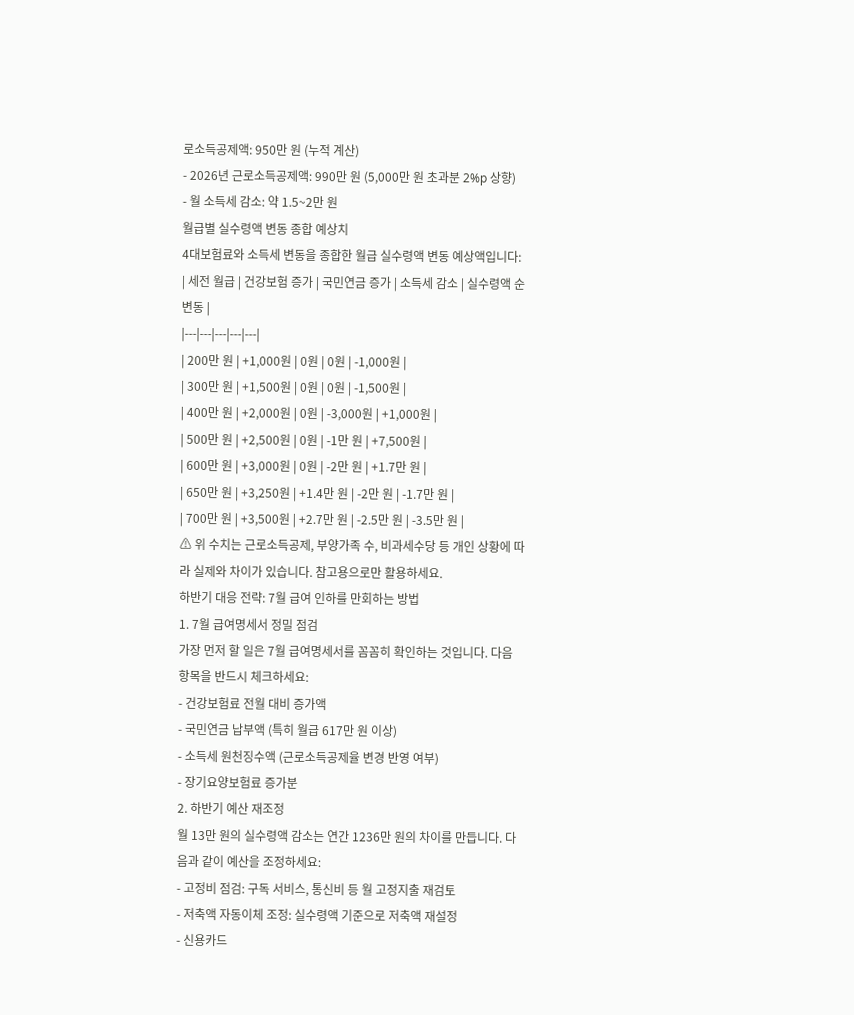로소득공제액: 950만 원 (누적 계산)
- 2026년 근로소득공제액: 990만 원 (5,000만 원 초과분 2%p 상향)
- 월 소득세 감소: 약 1.5~2만 원
월급별 실수령액 변동 종합 예상치
4대보험료와 소득세 변동을 종합한 월급 실수령액 변동 예상액입니다:
| 세전 월급 | 건강보험 증가 | 국민연금 증가 | 소득세 감소 | 실수령액 순변동 |
|---|---|---|---|---|
| 200만 원 | +1,000원 | 0원 | 0원 | -1,000원 |
| 300만 원 | +1,500원 | 0원 | 0원 | -1,500원 |
| 400만 원 | +2,000원 | 0원 | -3,000원 | +1,000원 |
| 500만 원 | +2,500원 | 0원 | -1만 원 | +7,500원 |
| 600만 원 | +3,000원 | 0원 | -2만 원 | +1.7만 원 |
| 650만 원 | +3,250원 | +1.4만 원 | -2만 원 | -1.7만 원 |
| 700만 원 | +3,500원 | +2.7만 원 | -2.5만 원 | -3.5만 원 |
⚠ 위 수치는 근로소득공제, 부양가족 수, 비과세수당 등 개인 상황에 따라 실제와 차이가 있습니다. 참고용으로만 활용하세요.
하반기 대응 전략: 7월 급여 인하를 만회하는 방법
1. 7월 급여명세서 정밀 점검
가장 먼저 할 일은 7월 급여명세서를 꼼꼼히 확인하는 것입니다. 다음 항목을 반드시 체크하세요:
- 건강보험료 전월 대비 증가액
- 국민연금 납부액 (특히 월급 617만 원 이상)
- 소득세 원천징수액 (근로소득공제율 변경 반영 여부)
- 장기요양보험료 증가분
2. 하반기 예산 재조정
월 13만 원의 실수령액 감소는 연간 1236만 원의 차이를 만듭니다. 다음과 같이 예산을 조정하세요:
- 고정비 점검: 구독 서비스, 통신비 등 월 고정지출 재검토
- 저축액 자동이체 조정: 실수령액 기준으로 저축액 재설정
- 신용카드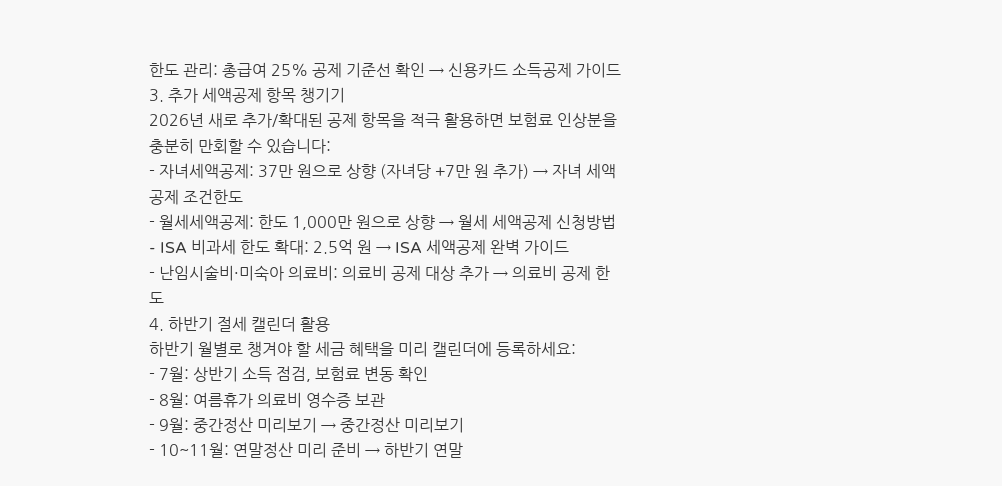한도 관리: 총급여 25% 공제 기준선 확인 → 신용카드 소득공제 가이드
3. 추가 세액공제 항목 챙기기
2026년 새로 추가/확대된 공제 항목을 적극 활용하면 보험료 인상분을 충분히 만회할 수 있습니다:
- 자녀세액공제: 37만 원으로 상향 (자녀당 +7만 원 추가) → 자녀 세액공제 조건한도
- 월세세액공제: 한도 1,000만 원으로 상향 → 월세 세액공제 신청방법
- ISA 비과세 한도 확대: 2.5억 원 → ISA 세액공제 완벽 가이드
- 난임시술비·미숙아 의료비: 의료비 공제 대상 추가 → 의료비 공제 한도
4. 하반기 절세 캘린더 활용
하반기 월별로 챙겨야 할 세금 혜택을 미리 캘린더에 등록하세요:
- 7월: 상반기 소득 점검, 보험료 변동 확인
- 8월: 여름휴가 의료비 영수증 보관
- 9월: 중간정산 미리보기 → 중간정산 미리보기
- 10~11월: 연말정산 미리 준비 → 하반기 연말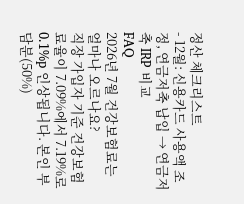정산 체크리스트
- 12월: 신용카드 사용액 조정, 연금저축 납입 → 연금저축 IRP 비교
FAQ
2026년 7월 건강보험료는 얼마나 오르나요?
직장 가입자 기준 건강보험료율이 7.09%에서 7.19%로 0.1%p 인상됩니다. 본인 부담분(50%)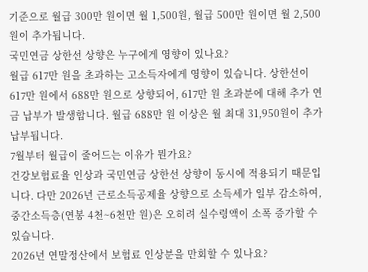기준으로 월급 300만 원이면 월 1,500원, 월급 500만 원이면 월 2,500원이 추가됩니다.
국민연금 상한선 상향은 누구에게 영향이 있나요?
월급 617만 원을 초과하는 고소득자에게 영향이 있습니다. 상한선이 617만 원에서 688만 원으로 상향되어, 617만 원 초과분에 대해 추가 연금 납부가 발생합니다. 월급 688만 원 이상은 월 최대 31,950원이 추가 납부됩니다.
7월부터 월급이 줄어드는 이유가 뭔가요?
건강보험료율 인상과 국민연금 상한선 상향이 동시에 적용되기 때문입니다. 다만 2026년 근로소득공제율 상향으로 소득세가 일부 감소하여, 중간소득층(연봉 4천~6천만 원)은 오히려 실수령액이 소폭 증가할 수 있습니다.
2026년 연말정산에서 보험료 인상분을 만회할 수 있나요?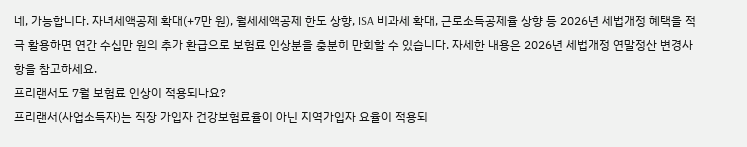네, 가능합니다. 자녀세액공제 확대(+7만 원), 월세세액공제 한도 상향, ISA 비과세 확대, 근로소득공제율 상향 등 2026년 세법개정 혜택을 적극 활용하면 연간 수십만 원의 추가 환급으로 보험료 인상분을 충분히 만회할 수 있습니다. 자세한 내용은 2026년 세법개정 연말정산 변경사항을 참고하세요.
프리랜서도 7월 보험료 인상이 적용되나요?
프리랜서(사업소득자)는 직장 가입자 건강보험료율이 아닌 지역가입자 요율이 적용되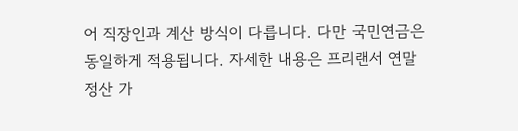어 직장인과 계산 방식이 다릅니다. 다만 국민연금은 동일하게 적용됩니다. 자세한 내용은 프리랜서 연말정산 가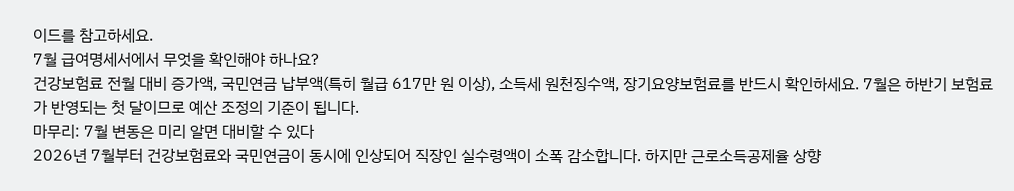이드를 참고하세요.
7월 급여명세서에서 무엇을 확인해야 하나요?
건강보험료 전월 대비 증가액, 국민연금 납부액(특히 월급 617만 원 이상), 소득세 원천징수액, 장기요양보험료를 반드시 확인하세요. 7월은 하반기 보험료가 반영되는 첫 달이므로 예산 조정의 기준이 됩니다.
마무리: 7월 변동은 미리 알면 대비할 수 있다
2026년 7월부터 건강보험료와 국민연금이 동시에 인상되어 직장인 실수령액이 소폭 감소합니다. 하지만 근로소득공제율 상향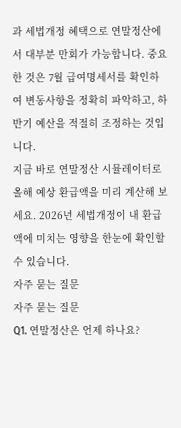과 세법개정 혜택으로 연말정산에서 대부분 만회가 가능합니다. 중요한 것은 7월 급여명세서를 확인하여 변동사항을 정확히 파악하고, 하반기 예산을 적절히 조정하는 것입니다.
지금 바로 연말정산 시뮬레이터로 올해 예상 환급액을 미리 계산해 보세요. 2026년 세법개정이 내 환급액에 미치는 영향을 한눈에 확인할 수 있습니다.
자주 묻는 질문
자주 묻는 질문
Q1. 연말정산은 언제 하나요?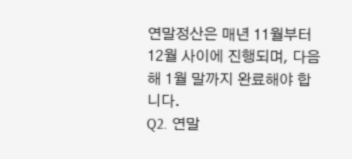연말정산은 매년 11월부터 12월 사이에 진행되며, 다음 해 1월 말까지 완료해야 합니다.
Q2. 연말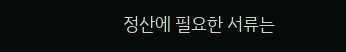정산에 필요한 서류는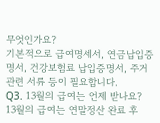무엇인가요?
기본적으로 급여명세서, 연금납입증명서, 건강보험료 납입증명서, 주거관련 서류 등이 필요합니다.
Q3. 13월의 급여는 언제 받나요?
13월의 급여는 연말정산 완료 후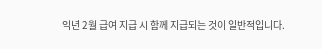익년 2월 급여 지급 시 함께 지급되는 것이 일반적입니다.